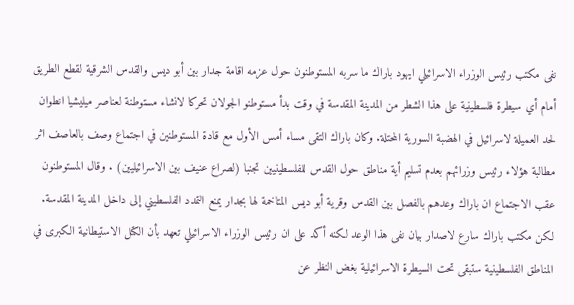نفى مكتب رئيس الوزراء الاسرائيلي ايهود باراك ما سربه المستوطنون حول عزمه اقامة جدار بين أبو ديس والقدس الشرقية لقطع الطريق أمام أي سيطرة فلسطينية على هذا الشطر من المدينة المقدسة في وقت بدأ مستوطنو الجولان تحركا لانشاء مستوطنة لعناصر ميليشيا انطوان لحد العميلة لاسرائيل في الهضبة السورية المحتلة. وكان باراك التقى مساء أمس الأول مع قادة المستوطنين في اجتماع وصف بالعاصف اثر مطالبة هؤلاء رئيس وزرائهم بعدم تسليم أية مناطق حول القدس للفلسطينيين تجنبا (لصراع عنيف بين الاسرائيليين) . وقال المستوطنون عقب الاجتماع ان باراك وعدهم بالفصل بين القدس وقرية أبو ديس المتاخمة لها بجدار يمنع التمدد الفلسطيني إلى داخل المدينة المقدسة. لكن مكتب باراك سارع لاصدار بيان نفى هذا الوعد لكنه أكد على ان رئيس الوزراء الاسرائيلي تعهد بأن الكتل الاستيطانية الكبرى في المناطق الفلسطينية ستبقى تحت السيطرة الاسرائيلية بغض النظر عن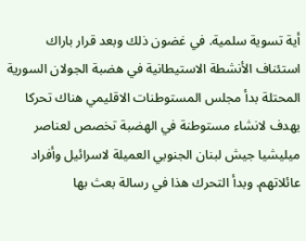أية تسوية سلمية. في غضون ذلك وبعد قرار باراك استئناف الأنشطة الاستيطانية في هضبة الجولان السورية المحتلة بدأ مجلس المستوطنات الاقليمي هناك تحركا يهدف لانشاء مستوطنة في الهضبة تخصص لعناصر ميليشيا جيش لبنان الجنوبي العميلة لاسرائيل وأفراد عائلاتهم. وبدأ التحرك هذا في رسالة بعث بها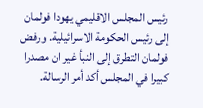رئيس المجلس الاقليمي يهودا فولمان إلى رئيس الحكومة الاسرائيلية. ورفض فولمان التطرق إلى النبأ غير ان مصدرا كبيرا في المجلس أكد أمر الرسالة.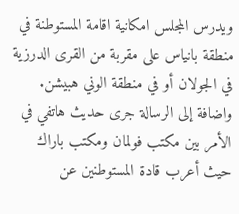ويدرس المجلس امكانية اقامة المستوطنة في منطقة بانياس على مقربة من القرى الدرزية في الجولان أو في منطقة الوني هبيشن. واضافة إلى الرسالة جرى حديث هاتفي في الأمر بين مكتب فولمان ومكتب باراك حيث أعرب قادة المستوطنين عن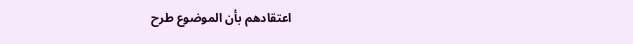اعتقادهم بأن الموضوع طرح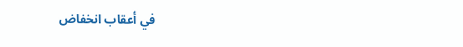في أعقاب انخفاض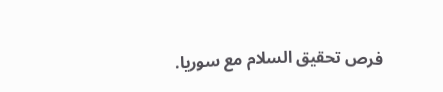فرص تحقيق السلام مع سوريا.